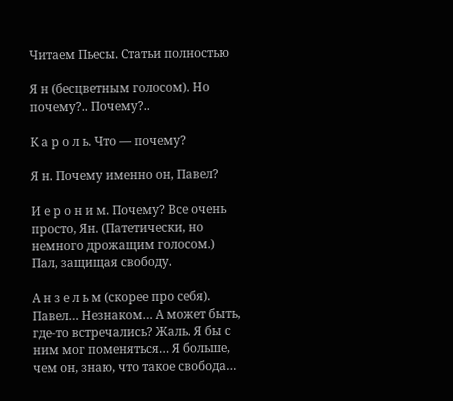Читаем Пьесы. Статьи полностью

Я н (бесцветным голосом). Но почему?.. Почему?..

К а р о л ь. Что — почему?

Я н. Почему именно он, Павел?

И е р о н и м. Почему? Все очень просто, Ян. (Патетически, но немного дрожащим голосом.) Пал, защищая свободу.

А н з е л ь м (скорее про себя). Павел… Незнаком… А может быть, где-то встречались? Жаль. Я бы с ним мог поменяться… Я больше, чем он, знаю, что такое свобода…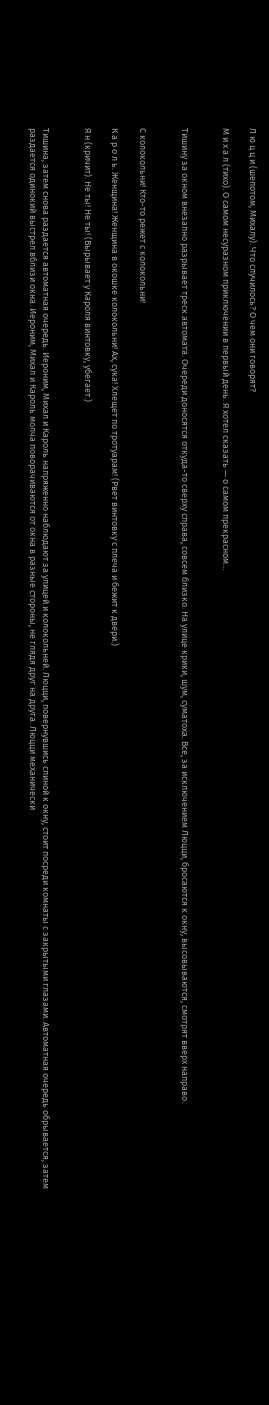Л ю ц ц и (шепотом, Михалу). Что случилось? О чем они говорят?

М и х а л (тихо). О самом несуразном приключении в первый день. Я хотел сказать — о самом прекрасном…


Тишину за окном внезапно разрывает треск автомата. Очереди доносятся откуда-то сверху справа, совсем близко. На улице крики, шум, суматоха. Все, за исключением Люцци, бросаются к окну, высовываются, смотрят вверх направо.


С колокольни! Кто-то режет с колокольни!

К а р о л ь. Женщина! Женщина в окошке колокольни! Ах, сука! Хлещет по тротуарам! (Рвет винтовку с плеча и бежит к двери.)

Я н (кричит). Не ты! Не ты! (Вырывает у Кароля винтовку, убегает.)


Тишина, затем снова раздается автоматная очередь. Иероним, Михал и Кароль напряженно наблюдают за улицей и колокольней. Люцци, повернувшись спиной к окну, стоит посреди комнаты с закрытыми глазами. Автоматная очередь обрывается, затем раздается одинокий выстрел вблизи окна. Иероним, Михал и Кароль молча поворачиваются от окна в разные стороны, не глядя друг на друга. Люцци механически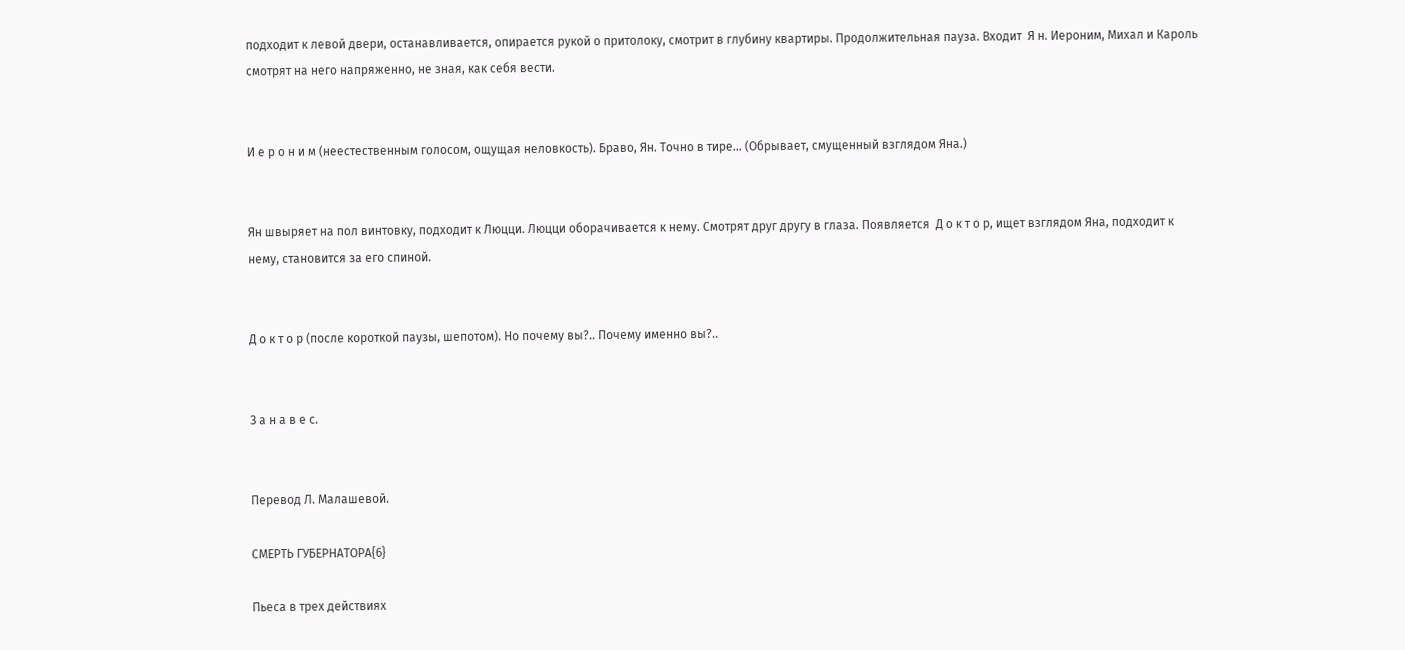подходит к левой двери, останавливается, опирается рукой о притолоку, смотрит в глубину квартиры. Продолжительная пауза. Входит  Я н. Иероним, Михал и Кароль смотрят на него напряженно, не зная, как себя вести.


И е р о н и м (неестественным голосом, ощущая неловкость). Браво, Ян. Точно в тире… (Обрывает, смущенный взглядом Яна.)


Ян швыряет на пол винтовку, подходит к Люцци. Люцци оборачивается к нему. Смотрят друг другу в глаза. Появляется  Д о к т о р, ищет взглядом Яна, подходит к нему, становится за его спиной.


Д о к т о р (после короткой паузы, шепотом). Но почему вы?.. Почему именно вы?..


З а н а в е с.


Перевод Л. Малашевой.

СМЕРТЬ ГУБЕРНАТОРА{6}

Пьеса в трех действиях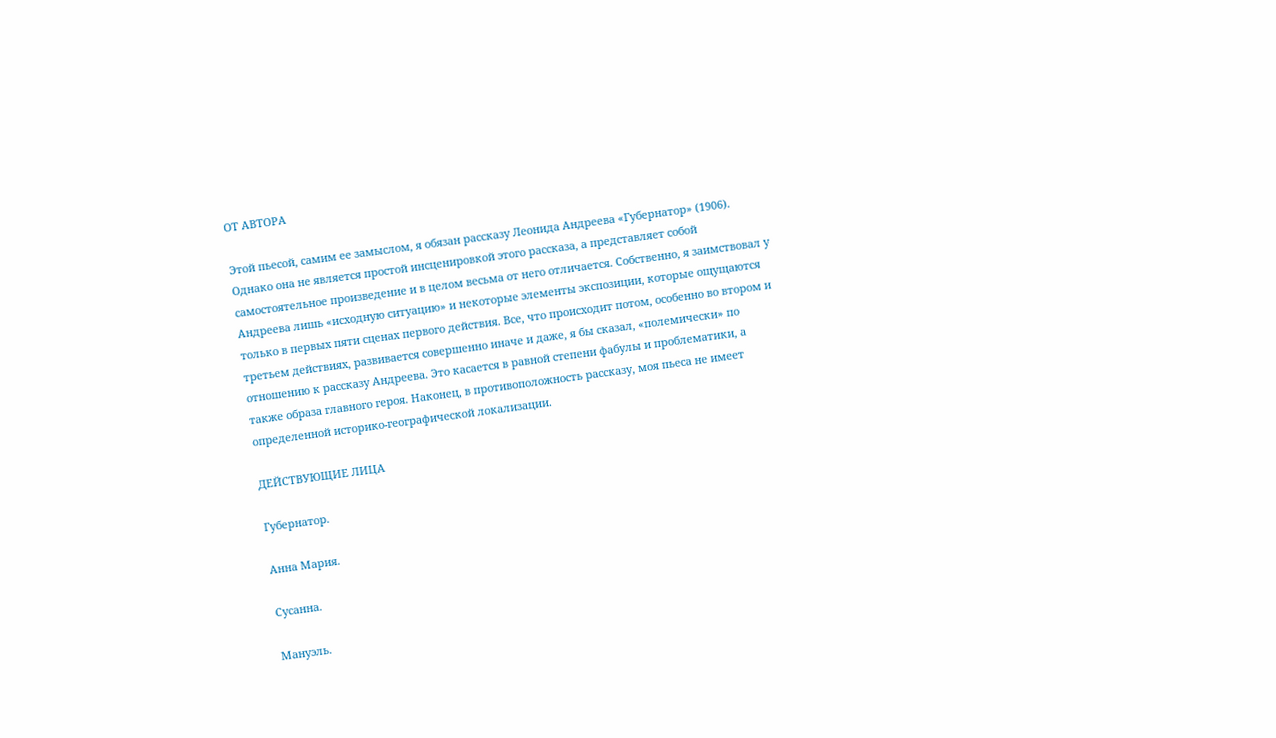ОТ АВТОРА

Этой пьесой, самим ее замыслом, я обязан рассказу Леонида Андреева «Губернатор» (1906). Однако она не является простой инсценировкой этого рассказа, а представляет собой самостоятельное произведение и в целом весьма от него отличается. Собственно, я заимствовал у Андреева лишь «исходную ситуацию» и некоторые элементы экспозиции, которые ощущаются только в первых пяти сценах первого действия. Все, что происходит потом, особенно во втором и третьем действиях, развивается совершенно иначе и даже, я бы сказал, «полемически» по отношению к рассказу Андреева. Это касается в равной степени фабулы и проблематики, а также образа главного героя. Наконец, в противоположность рассказу, моя пьеса не имеет определенной историко-географической локализации.

ДЕЙСТВУЮЩИЕ ЛИЦА

Губернатор.

Анна Мария.

Сусанна.

Мануэль.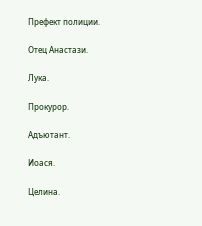Префект полиции.

Отец Анастази.

Лука.

Прокурор.

Адъютант.

Иоася.

Целина.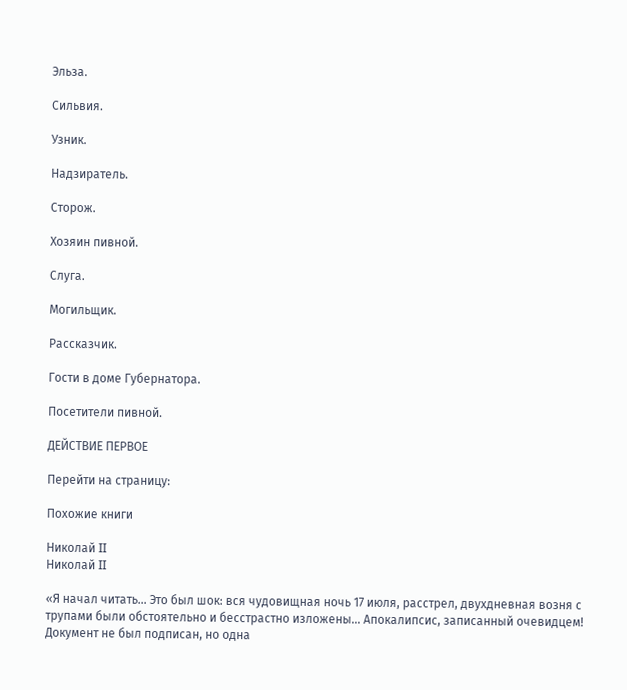Эльза.

Сильвия.

Узник.

Надзиратель.

Сторож.

Хозяин пивной.

Слуга.

Могильщик.

Рассказчик.

Гости в доме Губернатора.

Посетители пивной.

ДЕЙСТВИЕ ПЕРВОЕ

Перейти на страницу:

Похожие книги

Николай II
Николай II

«Я начал читать… Это был шок: вся чудовищная ночь 17 июля, расстрел, двухдневная возня с трупами были обстоятельно и бесстрастно изложены… Апокалипсис, записанный очевидцем! Документ не был подписан, но одна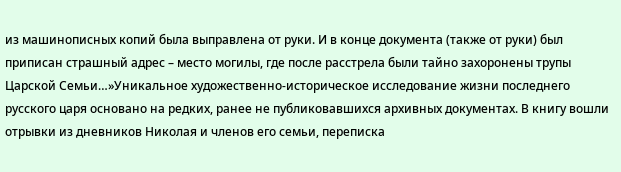из машинописных копий была выправлена от руки. И в конце документа (также от руки) был приписан страшный адрес – место могилы, где после расстрела были тайно захоронены трупы Царской Семьи…»Уникальное художественно-историческое исследование жизни последнего русского царя основано на редких, ранее не публиковавшихся архивных документах. В книгу вошли отрывки из дневников Николая и членов его семьи, переписка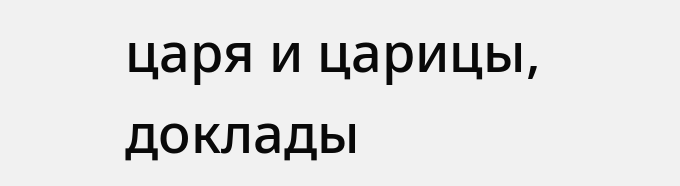царя и царицы, доклады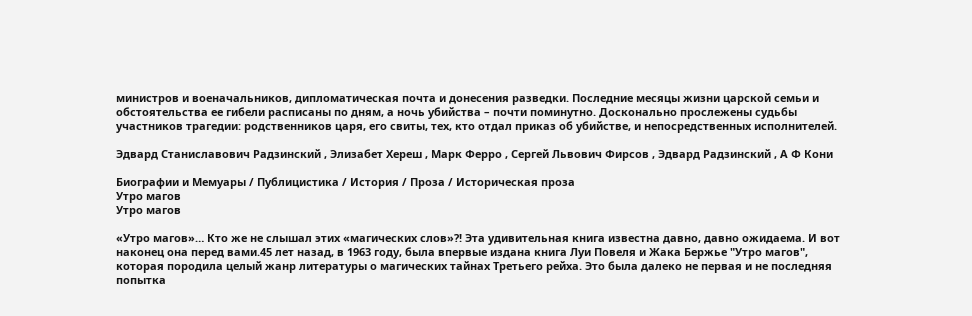министров и военачальников, дипломатическая почта и донесения разведки. Последние месяцы жизни царской семьи и обстоятельства ее гибели расписаны по дням, а ночь убийства – почти поминутно. Досконально прослежены судьбы участников трагедии: родственников царя, его свиты, тех, кто отдал приказ об убийстве, и непосредственных исполнителей.

Эдвард Станиславович Радзинский , Элизабет Хереш , Марк Ферро , Сергей Львович Фирсов , Эдвард Радзинский , А Ф Кони

Биографии и Мемуары / Публицистика / История / Проза / Историческая проза
Утро магов
Утро магов

«Утро магов»… Кто же не слышал этих «магических слов»?! Эта удивительная книга известна давно, давно ожидаема. И вот наконец она перед вами.45 лет назад, в 1963 году, была впервые издана книга Луи Повеля и Жака Бержье "Утро магов", которая породила целый жанр литературы о магических тайнах Третьего рейха. Это была далеко не первая и не последняя попытка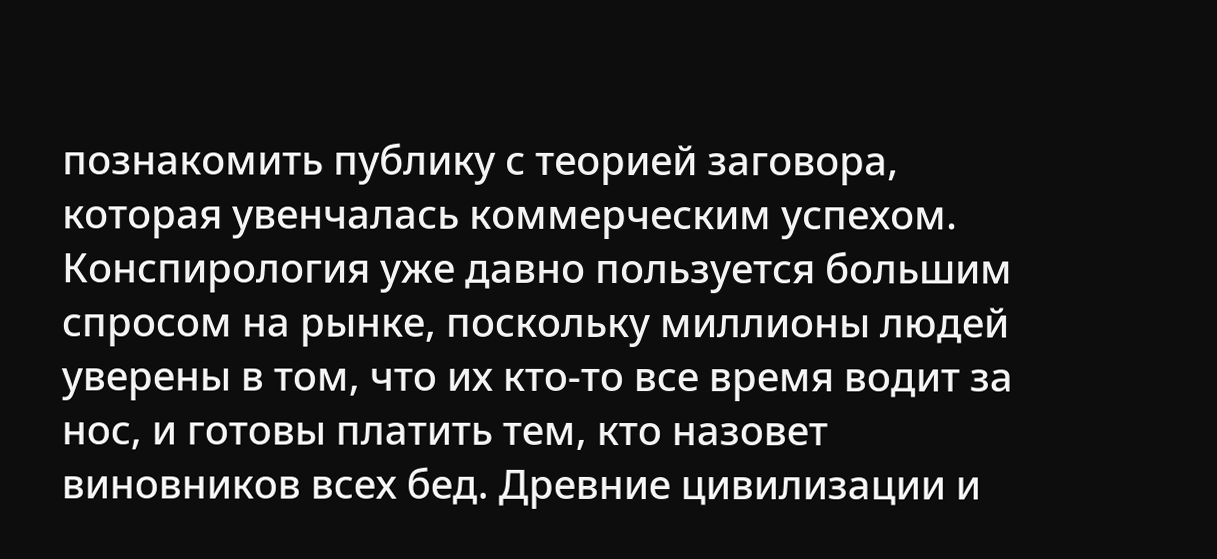познакомить публику с теорией заговора, которая увенчалась коммерческим успехом. Конспирология уже давно пользуется большим спросом на рынке, поскольку миллионы людей уверены в том, что их кто-то все время водит за нос, и готовы платить тем, кто назовет виновников всех бед. Древние цивилизации и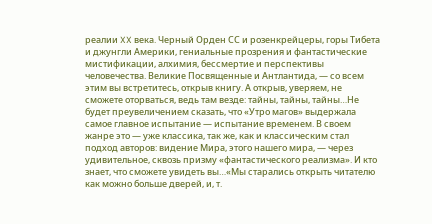реалии XX века. Черный Орден СС и розенкрейцеры, горы Тибета и джунгли Америки, гениальные прозрения и фантастические мистификации, алхимия, бессмертие и перспективы человечества. Великие Посвященные и Антлантида, — со всем этим вы встретитесь, открыв книгу. А открыв, уверяем, не сможете оторваться, ведь там везде: тайны, тайны, тайны…Не будет преувеличением сказать, что «Утро магов» выдержала самое главное испытание — испытание временем. В своем жанре это — уже классика, так же, как и классическим стал подход авторов: видение Мира, этого нашего мира, — через удивительное, сквозь призму «фантастического реализма». И кто знает, что сможете увидеть вы…«Мы старались открыть читателю как можно больше дверей, и, т.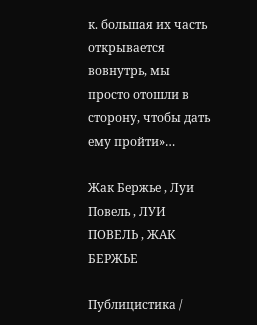к. большая их часть открывается вовнутрь, мы просто отошли в сторону, чтобы дать ему пройти»…

Жак Бержье , Луи Повель , ЛУИ ПОВЕЛЬ , ЖАК БЕРЖЬЕ

Публицистика /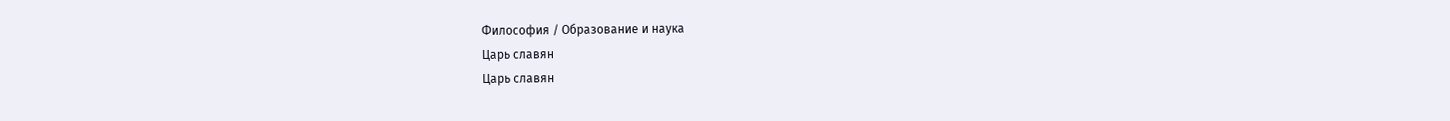Философия / Образование и наука
Царь славян
Царь славян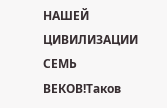НАШЕЙ ЦИВИЛИЗАЦИИ СЕМЬ ВЕКОВ!Таков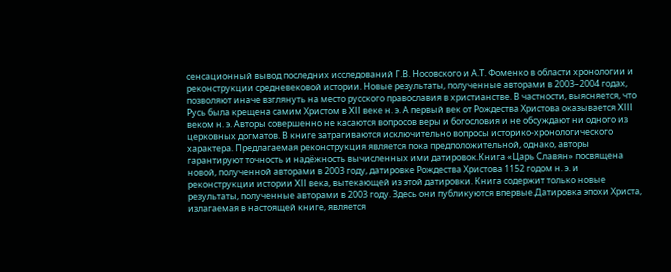сенсационный вывод последних исследований Г.В. Носовского и А.Т. Фоменко в области хронологии и реконструкции средневековой истории. Новые результаты, полученные авторами в 2003–2004 годах, позволяют иначе взглянуть на место русского православия в христианстве. В частности, выясняется, что Русь была крещена самим Христом в XII веке н. э. А первый век от Рождества Христова оказывается XIII веком н. э. Авторы совершенно не касаются вопросов веры и богословия и не обсуждают ни одного из церковных догматов. В книге затрагиваются исключительно вопросы историко-хронологического характера. Предлагаемая реконструкция является пока предположительной, однако, авторы гарантируют точность и надёжность вычисленных ими датировок.Книга «Царь Славян» посвящена новой, полученной авторами в 2003 году, датировке Рождества Христова 1152 годом н. э. и реконструкции истории XII века, вытекающей из этой датировки. Книга содержит только новые результаты, полученные авторами в 2003 году. Здесь они публикуются впервые.Датировка эпохи Христа, излагаемая в настоящей книге, является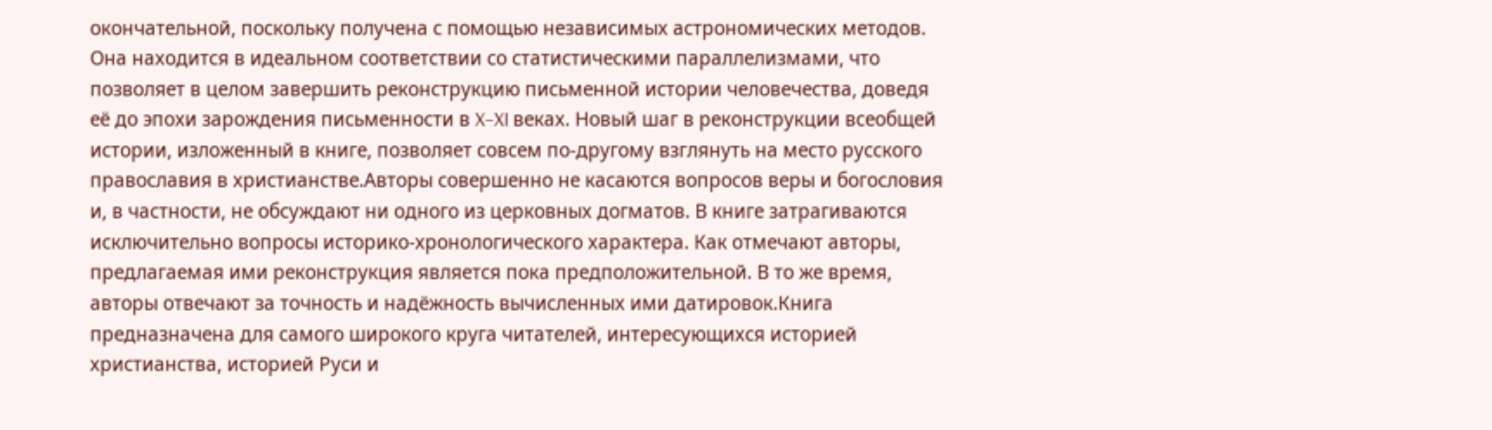окончательной, поскольку получена с помощью независимых астрономических методов. Она находится в идеальном соответствии со статистическими параллелизмами, что позволяет в целом завершить реконструкцию письменной истории человечества, доведя её до эпохи зарождения письменности в X–XI веках. Новый шаг в реконструкции всеобщей истории, изложенный в книге, позволяет совсем по-другому взглянуть на место русского православия в христианстве.Авторы совершенно не касаются вопросов веры и богословия и, в частности, не обсуждают ни одного из церковных догматов. В книге затрагиваются исключительно вопросы историко-хронологического характера. Как отмечают авторы, предлагаемая ими реконструкция является пока предположительной. В то же время, авторы отвечают за точность и надёжность вычисленных ими датировок.Книга предназначена для самого широкого круга читателей, интересующихся историей христианства, историей Руси и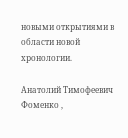новыми открытиями в области новой хронологии.

Анатолий Тимофеевич Фоменко ,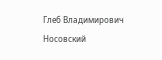Глеб Владимирович Носовский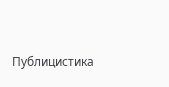Публицистика